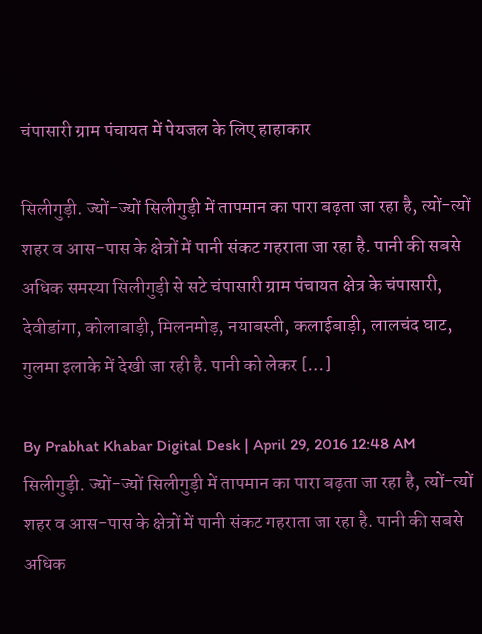चंपासारी ग्राम पंचायत में पेयजल के लिए हाहाकार

सिलीगुड़ी. ज्यों-ज्यों सिलीगुड़ी में तापमान का पारा बढ़ता जा रहा है, त्यों-त्यों शहर व आस-पास के क्षेत्रों में पानी संकट गहराता जा रहा है. पानी की सबसे अधिक समस्या सिलीगुड़ी से सटे चंपासारी ग्राम पंचायत क्षेत्र के चंपासारी, देवीडांगा, कोलाबाड़ी, मिलनमोड़, नयाबस्ती, कलाईबाड़ी, लालचंद घाट, गुलमा इलाके में देखी जा रही है. पानी को लेकर […]

By Prabhat Khabar Digital Desk | April 29, 2016 12:48 AM
सिलीगुड़ी. ज्यों-ज्यों सिलीगुड़ी में तापमान का पारा बढ़ता जा रहा है, त्यों-त्यों शहर व आस-पास के क्षेत्रों में पानी संकट गहराता जा रहा है. पानी की सबसे अधिक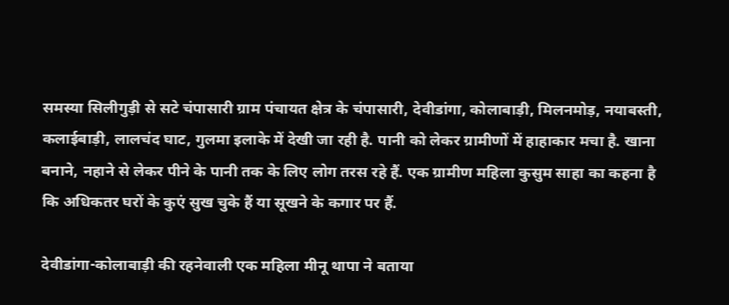समस्या सिलीगुड़ी से सटे चंपासारी ग्राम पंचायत क्षेत्र के चंपासारी, देवीडांगा, कोलाबाड़ी, मिलनमोड़, नयाबस्ती, कलाईबाड़ी, लालचंद घाट, गुलमा इलाके में देखी जा रही है. पानी को लेकर ग्रामीणों में हाहाकार मचा है. खाना बनाने, नहाने से लेकर पीने के पानी तक के लिए लोग तरस रहे हैं. एक ग्रामीण महिला कुसुम साहा का कहना है कि अधिकतर घरों के कुएं सुख चुके हैं या सूखने के कगार पर हैं.

देवीडांगा-कोलाबाड़ी की रहनेवाली एक महिला मीनू थापा ने बताया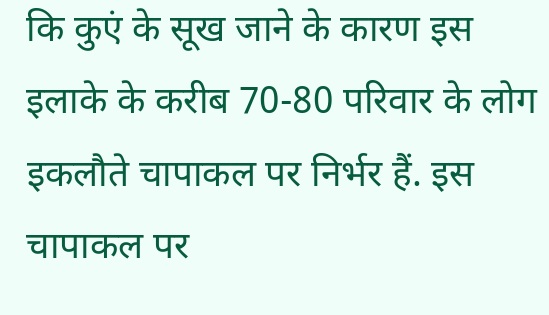कि कुएं के सूख जाने के कारण इस इलाके के करीब 70-80 परिवार के लोग इकलौते चापाकल पर निर्भर हैं. इस चापाकल पर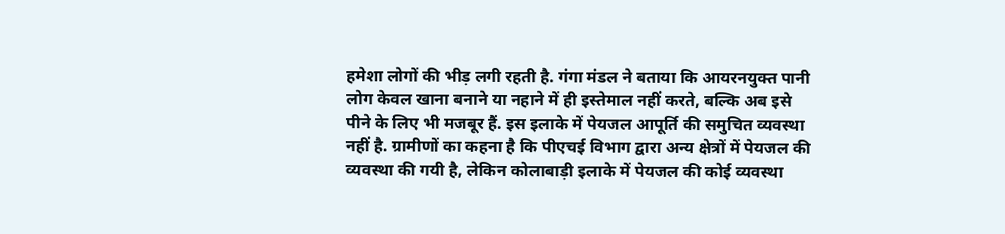हमेशा लोगों की भीड़ लगी रहती है. गंगा मंडल ने बताया कि आयरनयुक्त पानी लोग केवल खाना बनाने या नहाने में ही इस्तेमाल नहीं करते, बल्कि अब इसे पीने के लिए भी मजबूर हैं. इस इलाके में पेयजल आपूर्ति की समुचित व्यवस्था नहीं है. ग्रामीणों का कहना है कि पीएचई विभाग द्वारा अन्य क्षेत्रों में पेयजल की व्यवस्था की गयी है, लेकिन कोलाबाड़ी इलाके में पेयजल की कोई व्यवस्था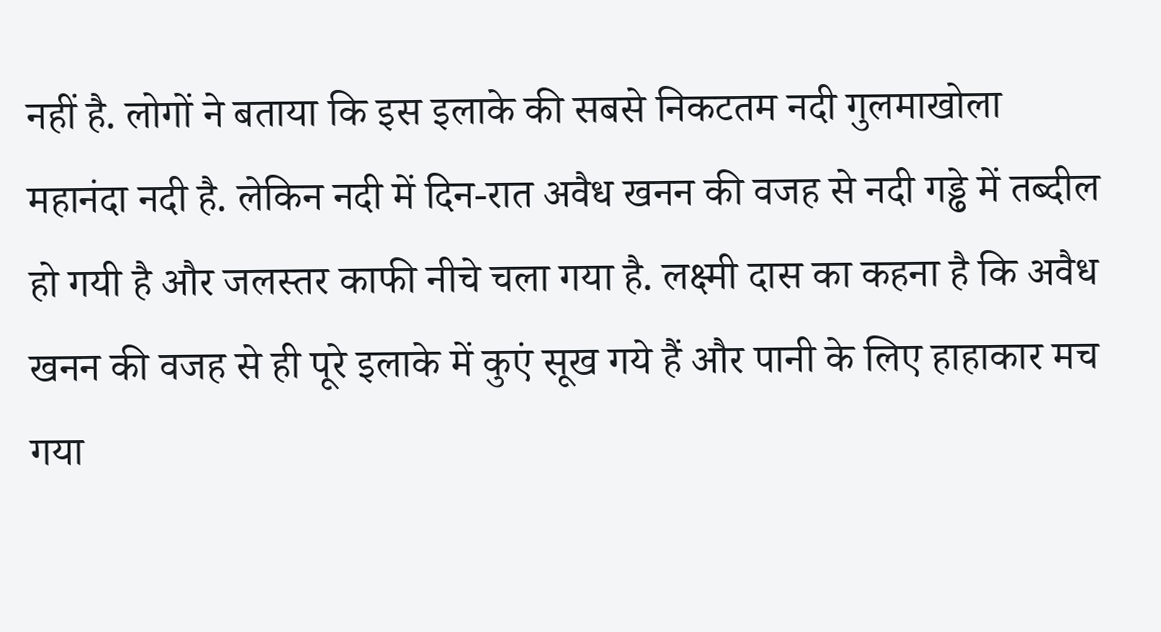नहीं है. लोगों ने बताया कि इस इलाके की सबसे निकटतम नदी गुलमाखोला महानंदा नदी है. लेकिन नदी में दिन-रात अवैध खनन की वजह से नदी गड्ढे में तब्दील हो गयी है और जलस्तर काफी नीचे चला गया है. लक्ष्मी दास का कहना है कि अवैध खनन की वजह से ही पूरे इलाके में कुएं सूख गये हैं और पानी के लिए हाहाकार मच गया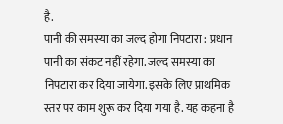है.
पानी की समस्या का जल्द होगा निपटारा : प्रधान
पानी का संकट नहीं रहेगा. जल्द समस्या का निपटारा कर दिया जायेगा. इसके लिए प्राथमिक स्तर पर काम शुरू कर दिया गया है. यह कहना है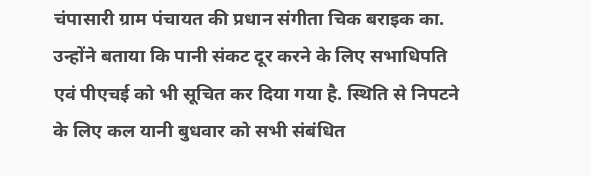चंपासारी ग्राम पंचायत की प्रधान संगीता चिक बराइक का. उन्होंने बताया कि पानी संकट दूर करने के लिए सभाधिपति एवं पीएचई को भी सूचित कर दिया गया है. स्थिति से निपटने के लिए कल यानी बुधवार को सभी संबंधित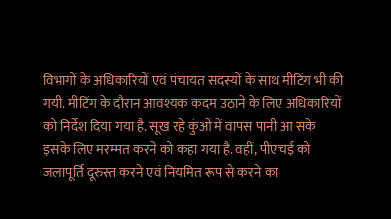विभागों के अधिकारियों एवं पंचायत सदस्यों के साथ मीटिंग भी की गयी. मीटिंग के दौरान आवश्यक कदम उठाने के लिए अधिकारियों को निर्देश दिया गया है. सूख रहे कुंओं में वापस पानी आ सके इसके लिए मरम्मत करने को कहा गया है. वहीं, पीएचई को जलापूर्ति दूरुस्त करने एवं नियमित रूप से करने का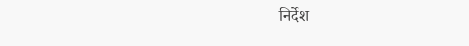निर्देश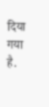दिया गया है.